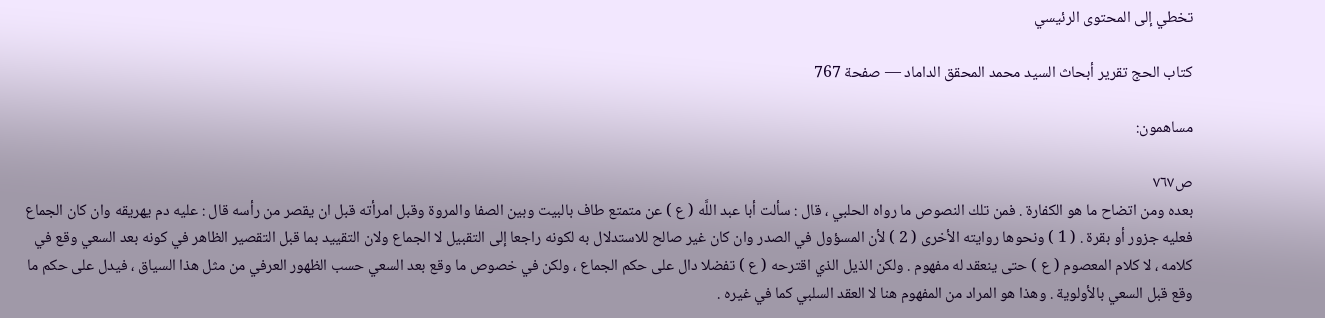تخطي إلى المحتوى الرئيسي

كتاب الحج تقرير أبحاث السيد محمد المحقق الداماد — صفحة 767

مساهمون:

ص٧٦٧
بعده ومن اتضاح ما هو الكفارة . فمن تلك النصوص ما رواه الحلبي ، قال : سألت أبا عبد اللَّه ( ع ) عن متمتع طاف بالبيت وبين الصفا والمروة وقبل امرأته قبل ان يقصر من رأسه قال : عليه دم يهريقه وان كان الجماع فعليه جزور أو بقرة . ( 1 ) ونحوها روايته الأخرى ( 2 ) لأن المسؤول في الصدر وان كان غير صالح للاستدلال به لكونه راجعا إلى التقبيل لا الجماع ولان التقييد بما قبل التقصير الظاهر في كونه بعد السعي وقع في كلامه ، لا كلام المعصوم ( ع ) حتى ينعقد له مفهوم . ولكن الذيل الذي اقترحه ( ع ) تفضلا دال على حكم الجماع ، ولكن في خصوص ما وقع بعد السعي حسب الظهور العرفي من مثل هذا السياق ، فيدل على حكم ما وقع قبل السعي بالأولوية . وهذا هو المراد من المفهوم هنا لا العقد السلبي كما في غيره .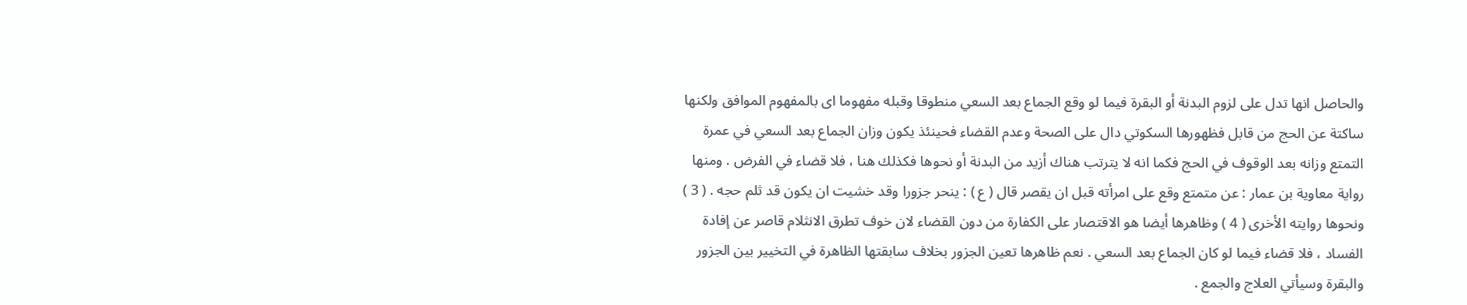والحاصل انها تدل على لزوم البدنة أو البقرة فيما لو وقع الجماع بعد السعي منطوقا وقبله مفهوما اى بالمفهوم الموافق ولكنها ساكتة عن الحج من قابل فظهورها السكوتي دال على الصحة وعدم القضاء فحينئذ يكون وزان الجماع بعد السعي في عمرة التمتع وزانه بعد الوقوف في الحج فكما انه لا يترتب هناك أزيد من البدنة أو نحوها فكذلك هنا ، فلا قضاء في الفرض . ومنها رواية معاوية بن عمار : عن متمتع وقع على امرأته قبل ان يقصر قال ( ع ) : ينحر جزورا وقد خشيت ان يكون قد ثلم حجه . ( 3 ) ونحوها روايته الأخرى ( 4 ) وظاهرها أيضا هو الاقتصار على الكفارة من دون القضاء لان خوف تطرق الانثلام قاصر عن إفادة الفساد ، فلا قضاء فيما لو كان الجماع بعد السعي . نعم ظاهرها تعين الجزور بخلاف سابقتها الظاهرة في التخيير بين الجزور والبقرة وسيأتي العلاج والجمع .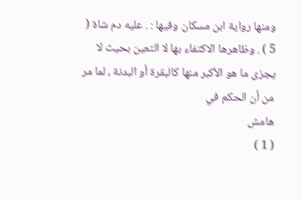ومنها رواية ابن مسكان وفيها : . عليه دم شاة ( 5 ) . وظاهرها الاكتفاء بها لا التعين بحيث لا يجزى ما هو الأكبر منها كالبقرة أو البدنة ، لما مر من أن الحكم في
هامش
( 1 )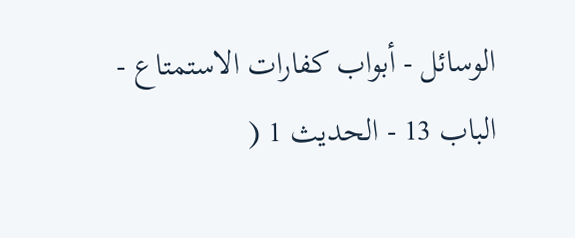الوسائل - أبواب كفارات الاستمتاع - الباب 13 - الحديث 1 (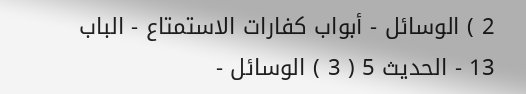2 ) الوسائل - أبواب كفارات الاستمتاع - الباب 13 - الحديث 5 ( 3 ) الوسائل -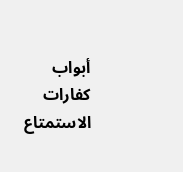أبواب كفارات الاستمتاع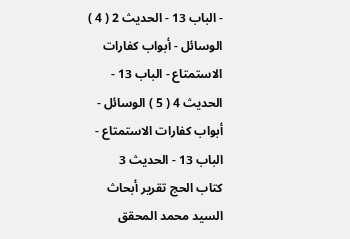- الباب 13 - الحديث 2 ( 4 ) الوسائل - أبواب كفارات الاستمتاع - الباب 13 - الحديث 4 ( 5 ) الوسائل - أبواب كفارات الاستمتاع - الباب 13 - الحديث 3
كتاب الحج تقرير أبحاث السيد محمد المحقق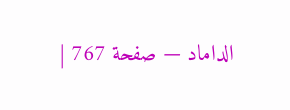الداماد — صفحة 767 |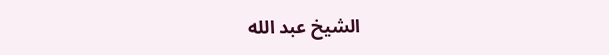الشيخ عبد الله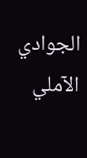الجوادي الآملي